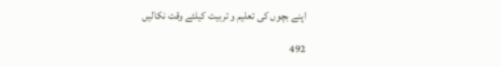اپنے بچوں کی تعلیم و تربیت کیلئے وقت نکالیں

492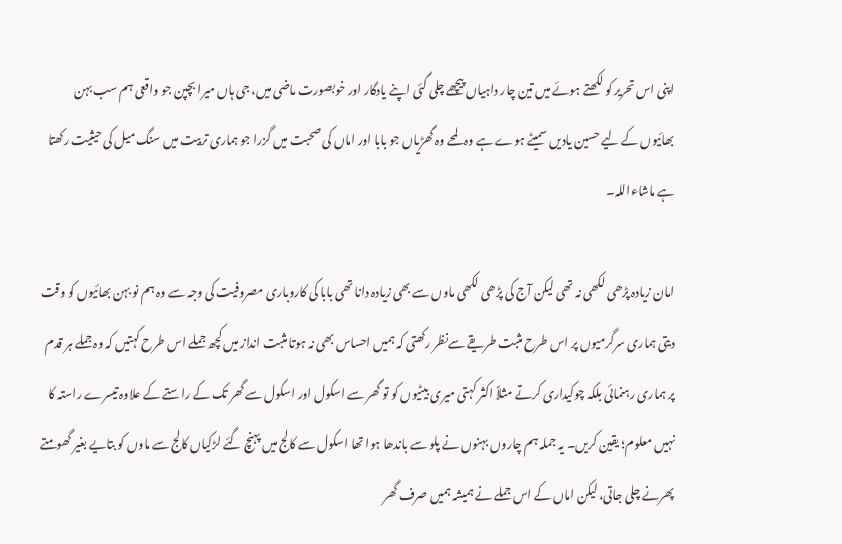اپنی اس تحریر کو لکھتے ہوئے میں تین چار داہیاں پیچھے چلی گئی اپنے یادگار اور خوبصورت ماضی میں، جی ہاں میرا بچپن جو واقعی ہم سب بہن بھائیوں کے لیے حسین یادیں سمیٹے ہوے ہے وہ لمحے وہ گھڑیاں جو بابا اور اماں کی صحبت میں گزرا جو ہماری تربیت میں سنگ میل کی حیثیت رکھتا ہے ماشاءاللہ۔

امان زیادہ پڑھی لکھی نہ تھی لیکن آج کی پڑھی لکھی ماوں سے بھی زیادہ دانا تھی بابا کی کاروباری مصروفیت کی وجہ سے وہ ہم نو بہن بھائیوں کو وقت دیتی ہماری سرگرمیوں پر اس طرح مثبت طریقے سےنظر رکھتی کہ ہمیں احساس بھی نہ ہوتا مثبت انداز میں کچھ جملے اس طرح کہتیں کہ وہ جملے ہر قدم پر ہماری رہنمائی بلکہ چوکیداری کرتے مثلاً اکثر کہتی میری بیٹیوں کو تو گھر سے اسکول اور اسکول سے گھر تک کے راستے کے علاوہ تیسرے راستہ کا نہیں معلوم؛ یقین کریں۔ یہ جملہ ہم چاروں بہنوں نے پلو سے باندھا ہوا تھا اسکول سے کالج میں پہنچ گئے لڑکیاں کالج سے ماوں کو بتایے بغیر گھومتے پھرنے چلی جاتی، لیکن اماں کے اس جملے نے ہمیشہ ہمیں صرف گھر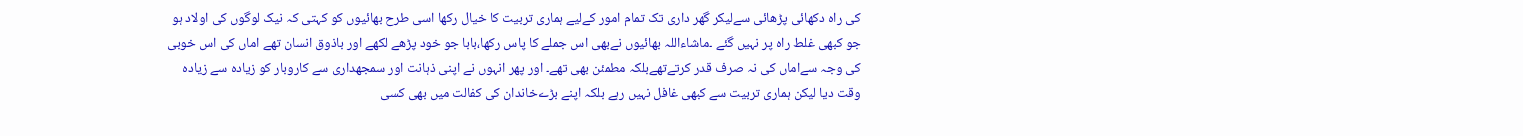کی راہ دکھائی پڑھائی سےلیکر گھر داری تک تمام امور کےلیے ہماری تربیت کا خیال رکھا اسی طرح بھائیوں کو کہتی کہ نیک لوگوں کی اولاد ہو جو کبھی غلط راہ پر نہیں گئے ۔ماشاءاللہ بھائیوں نےبھی اس جملے کا پاس رکھا،بابا جو خود پڑھے لکھے اور باذوق انسان تھے اماں کی اس خوبی کی وجہ سےاماں کی نہ صرف قدر کرتےتھےبلکہ مطمئن بھی تھے۔ اور پھر انہوں نے اپنی ذہانت اور سمجھداری سے کاروبار کو زیادہ سے زیادہ وقت دیا لیکن ہماری تربیت سے کبھی غافل نہیں رہے بلکہ اپنے بڑےخاندان کی کفالت میں بھی کسی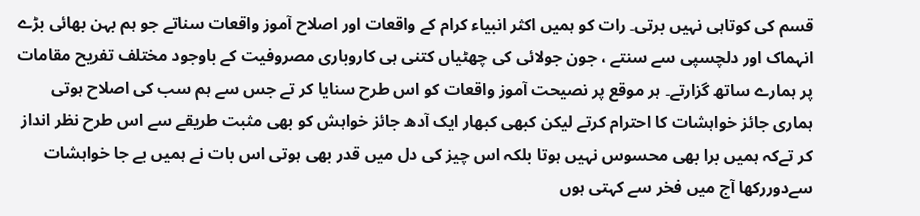قسم کی کوتاہی نہیں برتی۔ رات کو ہمیں اکثر انبیاء کرام کے واقعات اور اصلاح آموز واقعات سناتے جو ہم بہن بھائی بڑے انہماک اور دلچسپی سے سنتے ، جون جولائی کی چھٹیاں کتنی ہی کاروباری مصروفیت کے باوجود مختلف تفریح مقامات پر ہمارے ساتھ گزارتے۔ ہر موقع پر نصیحت آموز واقعات کو اس طرح سنایا کر تے جس سے ہم سب کی اصلاح ہوتی ہماری جائز خواہشات کا احترام کرتے لیکن کبھی کبھار ایک آدھ جائز خواہش کو بھی مثبت طریقے سے اس طرح نظر انداز کر تےکہ ہمیں برا بھی محسوس نہیں ہوتا بلکہ اس چیز کی دل میں قدر بھی ہوتی اس بات نے ہمیں بے جا خواہشات سےدوررکھا آج میں فخر سے کہتی ہوں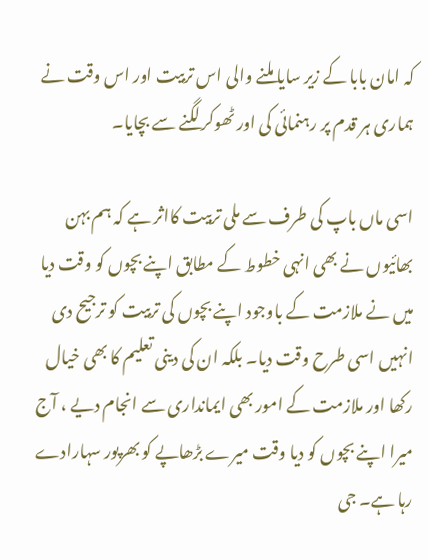کہ امان بابا کے زیر سایا ملنے والی اس تربیت اور اس وقت نے ہماری ہر قدم پر رہنمائی کی اور ٹھوکر لگنے سے بچایا۔

اسی ماں باپ کی طرف سے ملی تربیت کااثر ہے کہ ہم بہن بھائیوں نے بھی انہی خطوط کے مطابق اپنے بچوں کو وقت دیا میں نے ملازمت کے باوجود اپنے بچوں کی تربیت کو ترجیح دی انہیں اسی طرح وقت دیا۔ بلکہ ان کی دینی تعلیم کا بھی خیال رکھا اور ملازمت کے امور بھی ایمانداری سے انجام دیے ، آج میرا اپنے بچوں کو دیا وقت میرے بڑھاپے کو بھرپور سہارادے رہا ہے۔ جی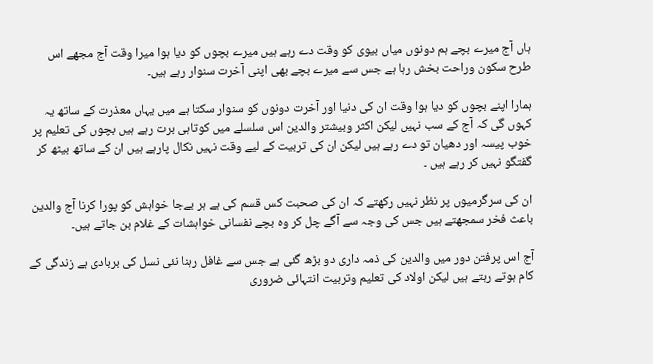ہاں آج میرے بچے ہم دونوں میاں بیوی کو وقت دے رہے ہیں میرے بچوں کو دیا ہوا میرا وقت آج مجھے اس طرح سکون وراحت بخش رہا ہے جس سے میرے بچے بھی اپنی آخرت سنوار رہے ہیں۔

ہمارا اپنے بچوں کو دیا ہوا وقت ان کی دنیا اور آخرت دونوں کو سنوار سکتا ہے میں یہاں معذرت کے ساتھ یہ کہوں گی کہ آج کے سب نہیں لیکن اکثر وبیشتر والدین اس سلسلے میں کوتاہی برت رہے ہیں بچوں کی تعلیم پر خوب پیسہ اور دھیان تو دے رہے ہیں لیکن ان کی تربیت کے لیے وقت نہیں نکال پارہے ہیں ان کے ساتھ بیٹھ کر گفتگو نہیں کر رہے ہیں ۔

ان کی سرگرمیوں پر نظر نہیں رکھتے کہ ان کی صحبت کس قسم کی ہے ہر بےجا خواہش کو پورا کرنا آج والدین باعث فخر سمجھتے ہیں جس کی وجہ سے آگے چل کر وہ بچے نفسانی خواہشات کے غلام بن جاتے ہیں۔

آج اس پرفتن دور میں والدین کی ذمہ داری دو بڑھ گئی ہے جس سے غافل رہنا نئی نسل کی بربادی ہے زندگی کے کام ہوتے رہتے ہیں لیکن اولاد کی تعلیم وتربیت انتہائی ضروری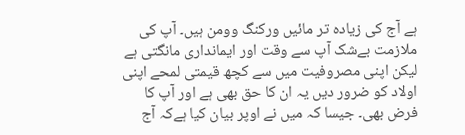ہے آج کی زیادہ تر مائیں ورکنگ وومن ہیں۔ آپ کی ملازمت بےشک آپ سے وقت اور ایمانداری مانگتی ہے لیکن اپنی مصروفیت میں سے کچھ قیمتی لمحے اپنی اولاد کو ضرور دیں یہ ان کا حق بھی ہے اور آپ کا فرض بھی۔ جیسا کہ میں نے اوپر بیان کیا ہےکہ آج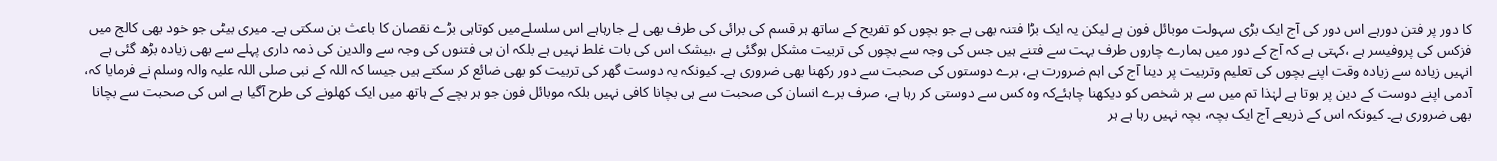کا دور پر فتن دورہے اس دور کی آج ایک بڑی سہولت موبائل فون ہے لیکن یہ ایک بڑا فتنہ بھی ہے جو بچوں کو تفریح کے ساتھ ہر قسم کی برائی کی طرف بھی لے جارہاہے اس سلسلےمیں کوتاہی بڑے نقصان کا باعث بن سکتی ہے۔ میری بیٹی جو خود بھی کالج میں فزکس کی پروفیسر ہے ،کہتی ہے کہ آج کے دور میں ہمارے چاروں طرف بہت سے فتنے ہیں جس کی وجہ سے بچوں کی تربیت مشکل ہوگئی ہے ،بیشک اس کی بات غلط نہیں ہے بلکہ ان ہی فتنوں کی وجہ سے والدین کی ذمہ داری پہلے سے بھی زیادہ بڑھ گئی ہے انہیں زیادہ سے زیادہ وقت اپنے بچوں کی تعلیم وتربیت پر دینا آج کی اہم ضرورت ہے، برے دوستوں کی صحبت سے دور رکھنا بھی ضروری ہے۔ کیونکہ یہ دوست گھر کی تربیت کو بھی ضائع کر سکتے ہیں جیسا کہ اللہ کے نبی صلی اللہ علیہ والہ وسلم نے فرمایا کہ، آدمی اپنے دوست کے دین پر ہوتا ہے لہٰذا تم میں سے ہر شخص کو دیکھنا چاہئےکہ وہ کس سے دوستی کر رہا ہے، صرف برے انسان کی صحبت سے ہی بچانا کافی نہیں بلکہ موبائل فون جو ہر بچے کے ہاتھ میں ایک کھلونے کی طرح آگیا ہے اس کی صحبت سے بچانا بھی ضروری ہے۔ کیونکہ اس کے ذریعے آج ایک بچہ، بچہ نہیں رہا ہے ہر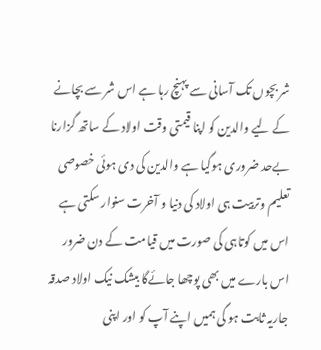شر بچوں تک آسانی سے پہنچ رہا ہے اس شر سے بچانے کے لیے والدین کو اپنا قیمتی وقت اولاد کے ساتھ گزارنا بےحد ضروری ہوگیا ہے والدین کی دی ہوئی خصوصی تعلیم وتربیت ہی اولاد کی دنیا و آخرت سنوار سکتی ہے اس میں کوتاہی کی صورت میں قیامت کے دن ضرور اس بارے میں بھی پوچھا جائےگا بیشک نیک اولاد صدقہ جاریہ ثابت ہو گی ہمیں اپنے آپ کو اور اپنی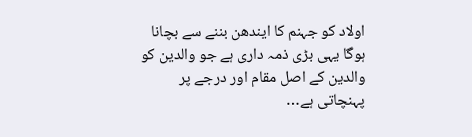اولاد کو جہنم کا ایندھن بننے سے بچانا ہوگا یہی بڑی ذمہ داری ہے جو والدین کو والدین کے اصل مقام اور درجے پر پہنچاتی ہے…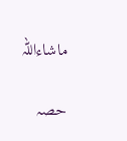ماشاءاللہ

حصہ